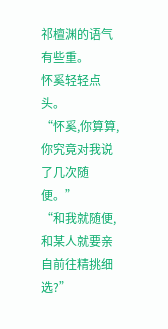祁檀渊的语气有些重。
怀奚轻轻点头。
“怀奚,你算算,你究竟对我说了几次随便。”
“和我就随便,和某人就要亲自前往精挑细选?”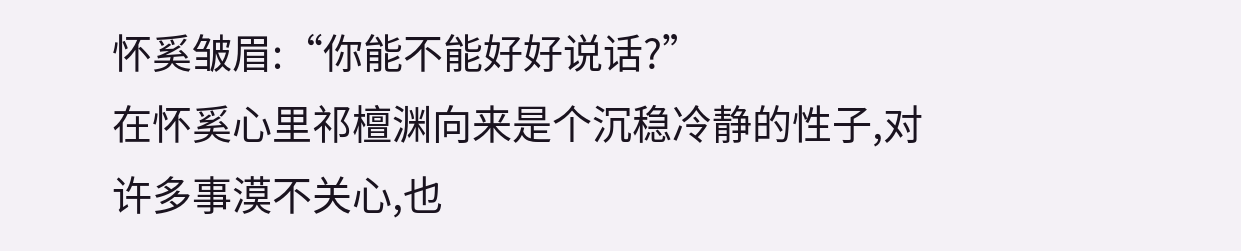怀奚皱眉:“你能不能好好说话?”
在怀奚心里祁檀渊向来是个沉稳冷静的性子,对许多事漠不关心,也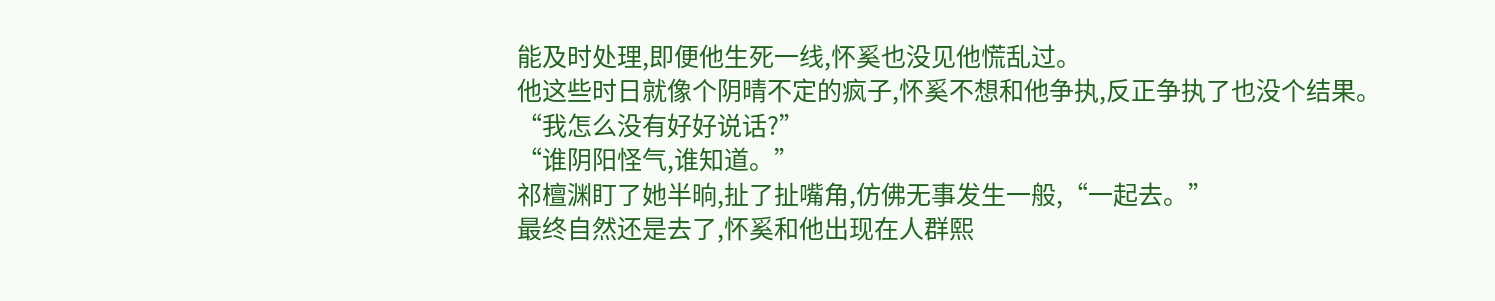能及时处理,即便他生死一线,怀奚也没见他慌乱过。
他这些时日就像个阴晴不定的疯子,怀奚不想和他争执,反正争执了也没个结果。
“我怎么没有好好说话?”
“谁阴阳怪气,谁知道。”
祁檀渊盯了她半晌,扯了扯嘴角,仿佛无事发生一般,“一起去。”
最终自然还是去了,怀奚和他出现在人群熙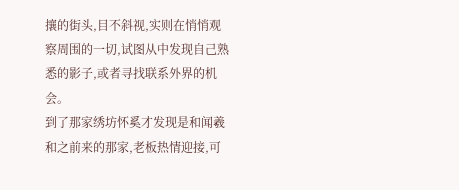攘的街头,目不斜视,实则在悄悄观察周围的一切,试图从中发现自己熟悉的影子,或者寻找联系外界的机会。
到了那家绣坊怀奚才发现是和闻羲和之前来的那家,老板热情迎接,可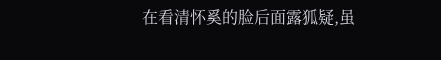在看清怀奚的脸后面露狐疑,虽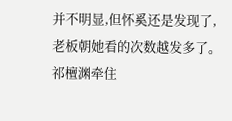并不明显,但怀奚还是发现了,老板朝她看的次数越发多了。
祁檀渊牵住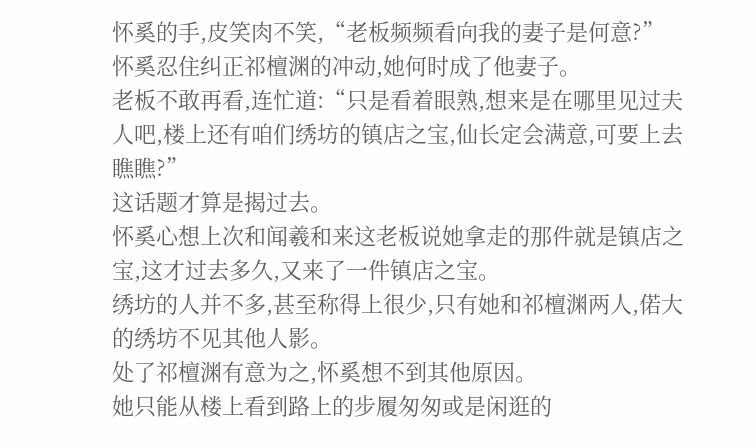怀奚的手,皮笑肉不笑,“老板频频看向我的妻子是何意?”
怀奚忍住纠正祁檀渊的冲动,她何时成了他妻子。
老板不敢再看,连忙道:“只是看着眼熟,想来是在哪里见过夫人吧,楼上还有咱们绣坊的镇店之宝,仙长定会满意,可要上去瞧瞧?”
这话题才算是揭过去。
怀奚心想上次和闻羲和来这老板说她拿走的那件就是镇店之宝,这才过去多久,又来了一件镇店之宝。
绣坊的人并不多,甚至称得上很少,只有她和祁檀渊两人,偌大的绣坊不见其他人影。
处了祁檀渊有意为之,怀奚想不到其他原因。
她只能从楼上看到路上的步履匆匆或是闲逛的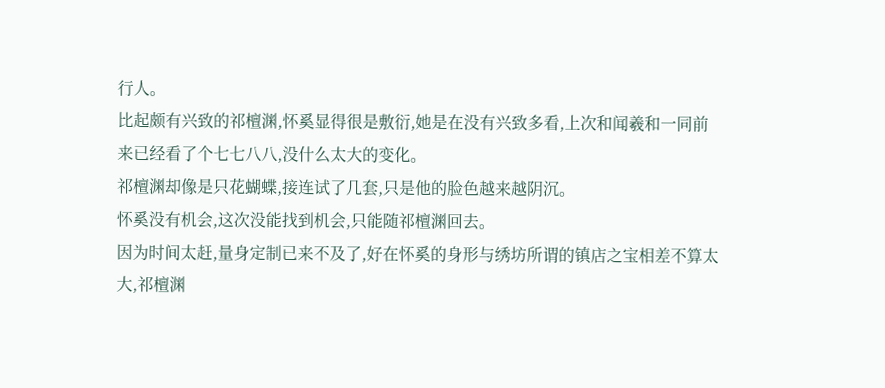行人。
比起颇有兴致的祁檀渊,怀奚显得很是敷衍,她是在没有兴致多看,上次和闻羲和一同前来已经看了个七七八八,没什么太大的变化。
祁檀渊却像是只花蝴蝶,接连试了几套,只是他的脸色越来越阴沉。
怀奚没有机会,这次没能找到机会,只能随祁檀渊回去。
因为时间太赶,量身定制已来不及了,好在怀奚的身形与绣坊所谓的镇店之宝相差不算太大,祁檀渊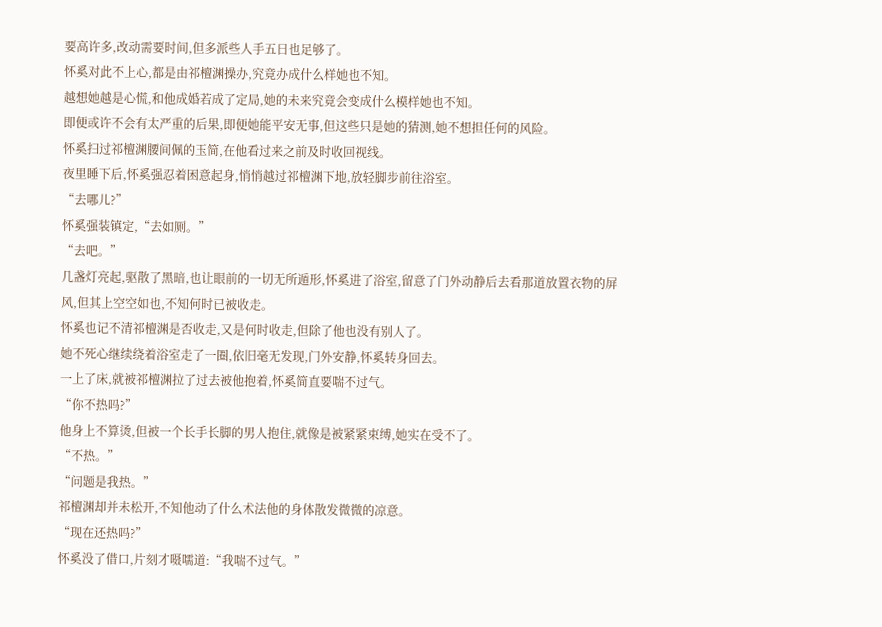要高许多,改动需要时间,但多派些人手五日也足够了。
怀奚对此不上心,都是由祁檀渊操办,究竟办成什么样她也不知。
越想她越是心慌,和他成婚若成了定局,她的未来究竟会变成什么模样她也不知。
即便或许不会有太严重的后果,即便她能平安无事,但这些只是她的猜测,她不想担任何的风险。
怀奚扫过祁檀渊腰间佩的玉简,在他看过来之前及时收回视线。
夜里睡下后,怀奚强忍着困意起身,悄悄越过祁檀渊下地,放轻脚步前往浴室。
“去哪儿?”
怀奚强装镇定,“去如厕。”
“去吧。”
几盏灯亮起,驱散了黑暗,也让眼前的一切无所遁形,怀奚进了浴室,留意了门外动静后去看那道放置衣物的屏风,但其上空空如也,不知何时已被收走。
怀奚也记不清祁檀渊是否收走,又是何时收走,但除了他也没有别人了。
她不死心继续绕着浴室走了一圈,依旧毫无发现,门外安静,怀奚转身回去。
一上了床,就被祁檀渊拉了过去被他抱着,怀奚简直要喘不过气。
“你不热吗?”
他身上不算烫,但被一个长手长脚的男人抱住,就像是被紧紧束缚,她实在受不了。
“不热。”
“问题是我热。”
祁檀渊却并未松开,不知他动了什么术法他的身体散发微微的凉意。
“现在还热吗?”
怀奚没了借口,片刻才嗫嚅道:“我喘不过气。”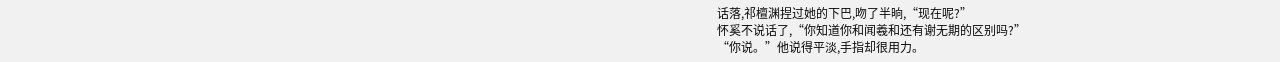话落,祁檀渊捏过她的下巴,吻了半晌,“现在呢?”
怀奚不说话了,“你知道你和闻羲和还有谢无期的区别吗?”
“你说。”他说得平淡,手指却很用力。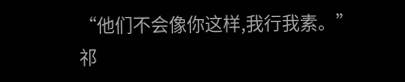“他们不会像你这样,我行我素。”
祁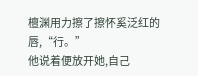檀渊用力擦了擦怀奚泛红的唇,“行。”
他说着便放开她,自己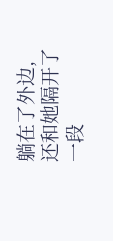躺在了外边,还和她隔开了一段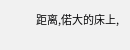距离,偌大的床上,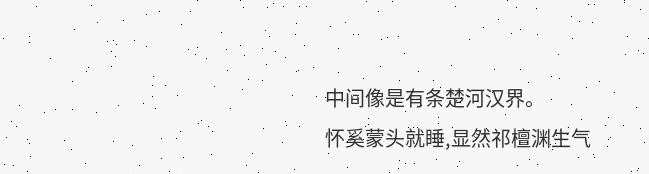中间像是有条楚河汉界。
怀奚蒙头就睡,显然祁檀渊生气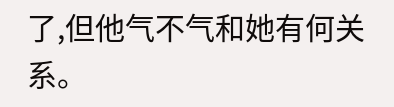了,但他气不气和她有何关系。